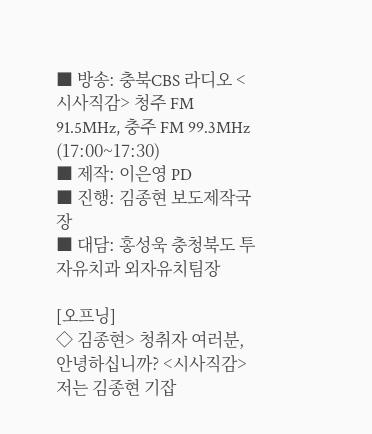■ 방송: 충북CBS 라디오 <시사직감> 청주 FM 91.5MHz, 충주 FM 99.3MHz (17:00~17:30)
■ 제작: 이은영 PD
■ 진행: 김종현 보도제작국장
■ 대담: 홍성욱 충청북도 투자유치과 외자유치팀장

[오프닝]
◇ 김종현> 청취자 여러분, 안녕하십니까? <시사직감> 저는 김종현 기잡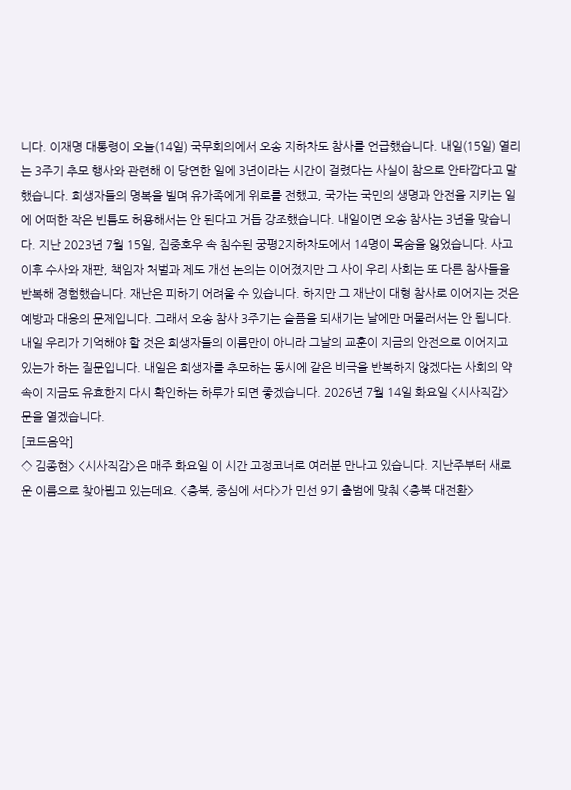니다. 이재명 대통령이 오늘(14일) 국무회의에서 오송 지하차도 참사를 언급했습니다. 내일(15일) 열리는 3주기 추모 행사와 관련해 이 당연한 일에 3년이라는 시간이 걸렸다는 사실이 참으로 안타깝다고 말했습니다. 희생자들의 명복을 빌며 유가족에게 위로를 전했고, 국가는 국민의 생명과 안전을 지키는 일에 어떠한 작은 빈틈도 허용해서는 안 된다고 거듭 강조했습니다. 내일이면 오송 참사는 3년을 맞습니다. 지난 2023년 7월 15일, 집중호우 속 침수된 궁평2지하차도에서 14명이 목숨을 잃었습니다. 사고 이후 수사와 재판, 책임자 처벌과 제도 개선 논의는 이어졌지만 그 사이 우리 사회는 또 다른 참사들을 반복해 경험했습니다. 재난은 피하기 어려울 수 있습니다. 하지만 그 재난이 대형 참사로 이어지는 것은 예방과 대응의 문제입니다. 그래서 오송 참사 3주기는 슬픔을 되새기는 날에만 머물러서는 안 됩니다. 내일 우리가 기억해야 할 것은 희생자들의 이름만이 아니라 그날의 교훈이 지금의 안전으로 이어지고 있는가 하는 질문입니다. 내일은 희생자를 추모하는 동시에 같은 비극을 반복하지 않겠다는 사회의 약속이 지금도 유효한지 다시 확인하는 하루가 되면 좋겠습니다. 2026년 7월 14일 화요일 <시사직감> 문을 열겠습니다.
[코드음악]
◇ 김종현> <시사직감>은 매주 화요일 이 시간 고정코너로 여러분 만나고 있습니다. 지난주부터 새로운 이름으로 찾아뵙고 있는데요. <충북, 중심에 서다>가 민선 9기 출범에 맞춰 <충북 대전환>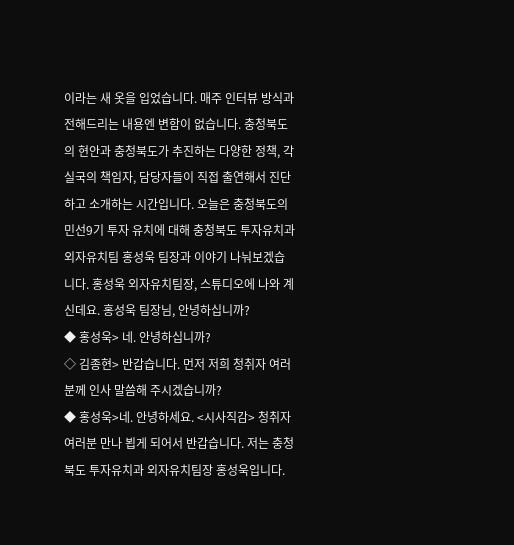이라는 새 옷을 입었습니다. 매주 인터뷰 방식과 전해드리는 내용엔 변함이 없습니다. 충청북도의 현안과 충청북도가 추진하는 다양한 정책, 각 실국의 책임자, 담당자들이 직접 출연해서 진단하고 소개하는 시간입니다. 오늘은 충청북도의 민선9기 투자 유치에 대해 충청북도 투자유치과 외자유치팀 홍성욱 팀장과 이야기 나눠보겠습니다. 홍성욱 외자유치팀장, 스튜디오에 나와 계신데요. 홍성욱 팀장님, 안녕하십니까?
◆ 홍성욱> 네. 안녕하십니까?
◇ 김종현> 반갑습니다. 먼저 저희 청취자 여러분께 인사 말씀해 주시겠습니까?
◆ 홍성욱>네. 안녕하세요. <시사직감> 청취자 여러분 만나 뵙게 되어서 반갑습니다. 저는 충청북도 투자유치과 외자유치팀장 홍성욱입니다.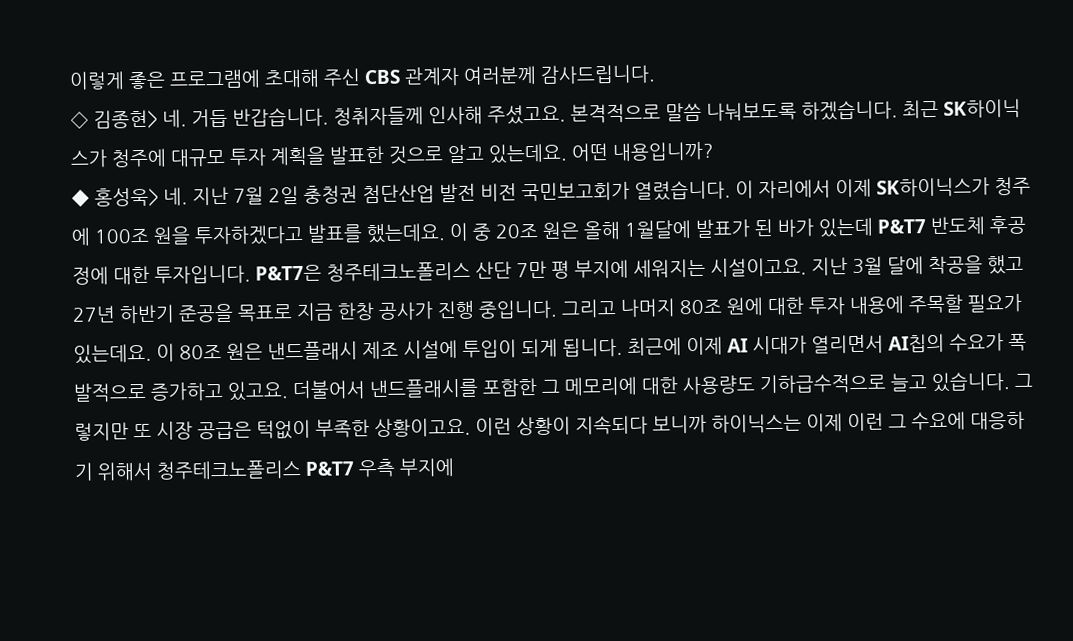이렇게 좋은 프로그램에 초대해 주신 CBS 관계자 여러분께 감사드립니다.
◇ 김종현> 네. 거듭 반갑습니다. 청취자들께 인사해 주셨고요. 본격적으로 말씀 나눠보도록 하겠습니다. 최근 SK하이닉스가 청주에 대규모 투자 계획을 발표한 것으로 알고 있는데요. 어떤 내용입니까?
◆ 홍성욱> 네. 지난 7월 2일 충청권 첨단산업 발전 비전 국민보고회가 열렸습니다. 이 자리에서 이제 SK하이닉스가 청주에 100조 원을 투자하겠다고 발표를 했는데요. 이 중 20조 원은 올해 1월달에 발표가 된 바가 있는데 P&T7 반도체 후공정에 대한 투자입니다. P&T7은 청주테크노폴리스 산단 7만 평 부지에 세워지는 시설이고요. 지난 3월 달에 착공을 했고 27년 하반기 준공을 목표로 지금 한창 공사가 진행 중입니다. 그리고 나머지 80조 원에 대한 투자 내용에 주목할 필요가 있는데요. 이 80조 원은 낸드플래시 제조 시설에 투입이 되게 됩니다. 최근에 이제 AI 시대가 열리면서 AI칩의 수요가 폭발적으로 증가하고 있고요. 더불어서 낸드플래시를 포함한 그 메모리에 대한 사용량도 기하급수적으로 늘고 있습니다. 그렇지만 또 시장 공급은 턱없이 부족한 상황이고요. 이런 상황이 지속되다 보니까 하이닉스는 이제 이런 그 수요에 대응하기 위해서 청주테크노폴리스 P&T7 우측 부지에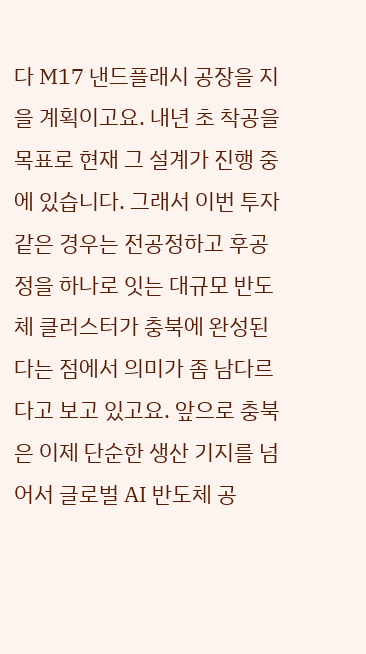다 M17 낸드플래시 공장을 지을 계획이고요. 내년 초 착공을 목표로 현재 그 설계가 진행 중에 있습니다. 그래서 이번 투자 같은 경우는 전공정하고 후공정을 하나로 잇는 대규모 반도체 클러스터가 충북에 완성된다는 점에서 의미가 좀 남다르다고 보고 있고요. 앞으로 충북은 이제 단순한 생산 기지를 넘어서 글로벌 AI 반도체 공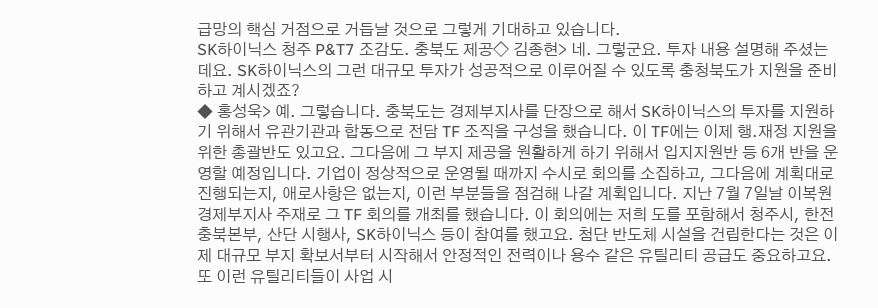급망의 핵심 거점으로 거듭날 것으로 그렇게 기대하고 있습니다.
SK하이닉스 청주 P&T7 조감도. 충북도 제공◇ 김종현> 네. 그렇군요. 투자 내용 설명해 주셨는데요. SK하이닉스의 그런 대규모 투자가 성공적으로 이루어질 수 있도록 충청북도가 지원을 준비하고 계시겠죠?
◆ 홍성욱> 예. 그렇습니다. 충북도는 경제부지사를 단장으로 해서 SK하이닉스의 투자를 지원하기 위해서 유관기관과 합동으로 전담 TF 조직을 구성을 했습니다. 이 TF에는 이제 행.재정 지원을 위한 총괄반도 있고요. 그다음에 그 부지 제공을 원활하게 하기 위해서 입지지원반 등 6개 반을 운영할 예정입니다. 기업이 정상적으로 운영될 때까지 수시로 회의를 소집하고, 그다음에 계획대로 진행되는지, 애로사항은 없는지, 이런 부분들을 점검해 나갈 계획입니다. 지난 7월 7일날 이복원 경제부지사 주재로 그 TF 회의를 개최를 했습니다. 이 회의에는 저희 도를 포함해서 청주시, 한전 충북본부, 산단 시행사, SK하이닉스 등이 참여를 했고요. 첨단 반도체 시설을 건립한다는 것은 이제 대규모 부지 확보서부터 시작해서 안정적인 전력이나 용수 같은 유틸리티 공급도 중요하고요. 또 이런 유틸리티들이 사업 시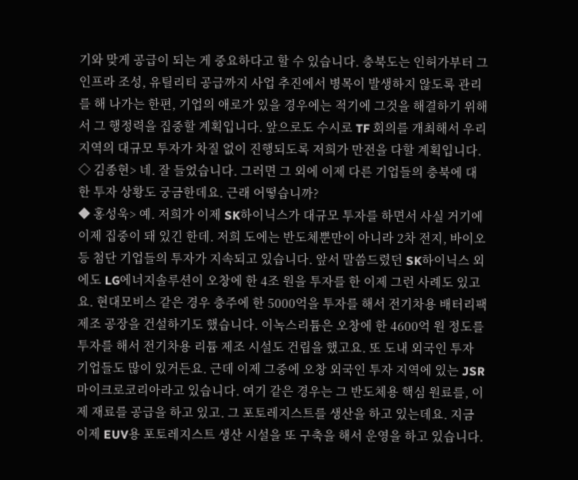기와 맞게 공급이 되는 게 중요하다고 할 수 있습니다. 충북도는 인허가부터 그 인프라 조성, 유틸리티 공급까지 사업 추진에서 병목이 발생하지 않도록 관리를 해 나가는 한편, 기업의 애로가 있을 경우에는 적기에 그것을 해결하기 위해서 그 행정력을 집중할 계획입니다. 앞으로도 수시로 TF 회의를 개최해서 우리 지역의 대규모 투자가 차질 없이 진행되도록 저희가 만전을 다할 계획입니다.
◇ 김종현> 네. 잘 들었습니다. 그러면 그 외에 이제 다른 기업들의 충북에 대한 투자 상황도 궁금한데요. 근래 어떻습니까?
◆ 홍성욱> 예. 저희가 이제 SK하이닉스가 대규모 투자를 하면서 사실 거기에 이제 집중이 돼 있긴 한데. 저희 도에는 반도체뿐만이 아니라 2차 전지, 바이오 등 첨단 기업들의 투자가 지속되고 있습니다. 앞서 말씀드렸던 SK하이닉스 외에도 LG에너지솔루션이 오창에 한 4조 원을 투자를 한 이제 그런 사례도 있고요. 현대모비스 같은 경우 충주에 한 5000억을 투자를 해서 전기차용 배터리팩 제조 공장을 건설하기도 했습니다. 이녹스리튬은 오창에 한 4600억 원 정도를 투자를 해서 전기차용 리튬 제조 시설도 건립을 했고요. 또 도내 외국인 투자 기업들도 많이 있거든요. 근데 이제 그중에 오창 외국인 투자 지역에 있는 JSR 마이크로코리아라고 있습니다. 여기 같은 경우는 그 반도체용 핵심 원료를, 이제 재료를 공급을 하고 있고. 그 포토레지스트를 생산을 하고 있는데요. 지금 이제 EUV용 포토레지스트 생산 시설을 또 구축을 해서 운영을 하고 있습니다.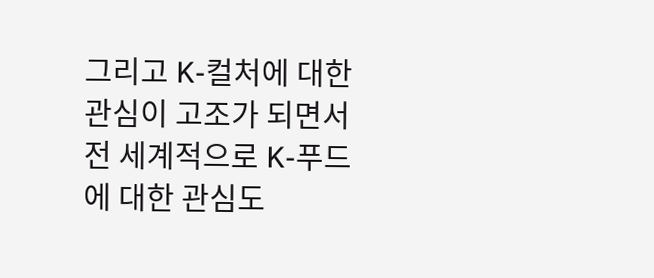그리고 K-컬처에 대한 관심이 고조가 되면서 전 세계적으로 K-푸드에 대한 관심도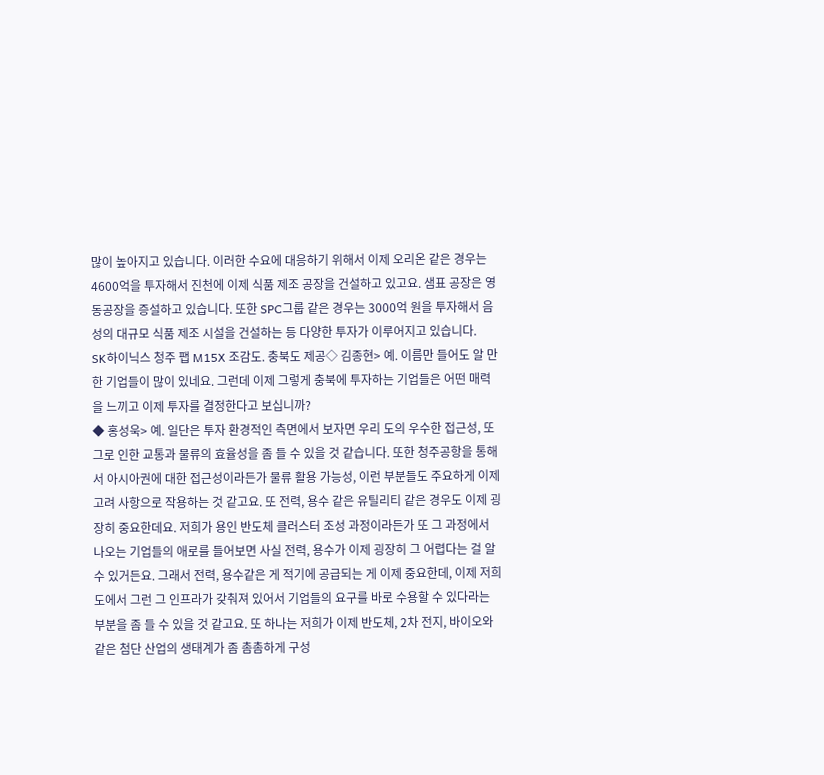많이 높아지고 있습니다. 이러한 수요에 대응하기 위해서 이제 오리온 같은 경우는 4600억을 투자해서 진천에 이제 식품 제조 공장을 건설하고 있고요. 샘표 공장은 영동공장을 증설하고 있습니다. 또한 SPC그룹 같은 경우는 3000억 원을 투자해서 음성의 대규모 식품 제조 시설을 건설하는 등 다양한 투자가 이루어지고 있습니다.
SK하이닉스 청주 팹 M15X 조감도. 충북도 제공◇ 김종현> 예. 이름만 들어도 알 만한 기업들이 많이 있네요. 그런데 이제 그렇게 충북에 투자하는 기업들은 어떤 매력을 느끼고 이제 투자를 결정한다고 보십니까?
◆ 홍성욱> 예. 일단은 투자 환경적인 측면에서 보자면 우리 도의 우수한 접근성, 또 그로 인한 교통과 물류의 효율성을 좀 들 수 있을 것 같습니다. 또한 청주공항을 통해서 아시아권에 대한 접근성이라든가 물류 활용 가능성, 이런 부분들도 주요하게 이제 고려 사항으로 작용하는 것 같고요. 또 전력, 용수 같은 유틸리티 같은 경우도 이제 굉장히 중요한데요. 저희가 용인 반도체 클러스터 조성 과정이라든가 또 그 과정에서 나오는 기업들의 애로를 들어보면 사실 전력, 용수가 이제 굉장히 그 어렵다는 걸 알 수 있거든요. 그래서 전력, 용수같은 게 적기에 공급되는 게 이제 중요한데, 이제 저희 도에서 그런 그 인프라가 갖춰져 있어서 기업들의 요구를 바로 수용할 수 있다라는 부분을 좀 들 수 있을 것 같고요. 또 하나는 저희가 이제 반도체, 2차 전지, 바이오와 같은 첨단 산업의 생태계가 좀 촘촘하게 구성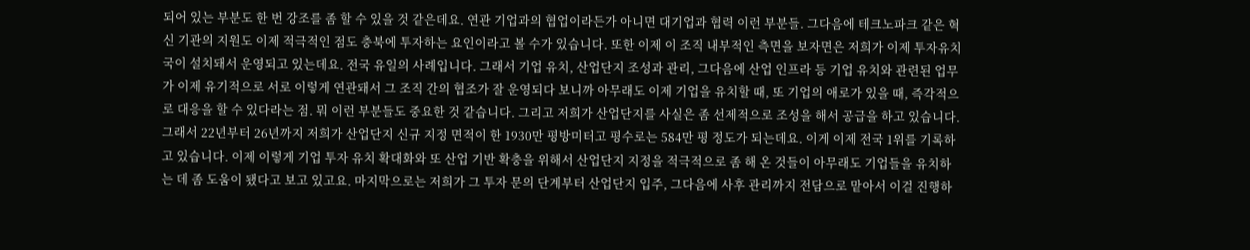되어 있는 부분도 한 번 강조를 좀 할 수 있을 것 같은데요. 연관 기업과의 협업이라든가 아니면 대기업과 협력 이런 부분들. 그다음에 테크노파크 같은 혁신 기관의 지원도 이제 적극적인 점도 충북에 투자하는 요인이라고 볼 수가 있습니다. 또한 이제 이 조직 내부적인 측면을 보자면은 저희가 이제 투자유치국이 설치돼서 운영되고 있는데요. 전국 유일의 사례입니다. 그래서 기업 유치, 산업단지 조성과 관리, 그다음에 산업 인프라 등 기업 유치와 관련된 업무가 이제 유기적으로 서로 이렇게 연관돼서 그 조직 간의 협조가 잘 운영되다 보니까 아무래도 이제 기업을 유치할 때, 또 기업의 애로가 있을 때, 즉각적으로 대응을 할 수 있다라는 점. 뭐 이런 부분들도 중요한 것 같습니다. 그리고 저희가 산업단지를 사실은 좀 선제적으로 조성을 해서 공급을 하고 있습니다. 그래서 22년부터 26년까지 저희가 산업단지 신규 지정 면적이 한 1930만 평방미터고 평수로는 584만 평 정도가 되는데요. 이게 이제 전국 1위를 기록하고 있습니다. 이제 이렇게 기업 투자 유치 확대화와 또 산업 기반 확충을 위해서 산업단지 지정을 적극적으로 좀 해 온 것들이 아무래도 기업들을 유치하는 데 좀 도움이 됐다고 보고 있고요. 마지막으로는 저희가 그 투자 문의 단계부터 산업단지 입주, 그다음에 사후 관리까지 전담으로 맡아서 이걸 진행하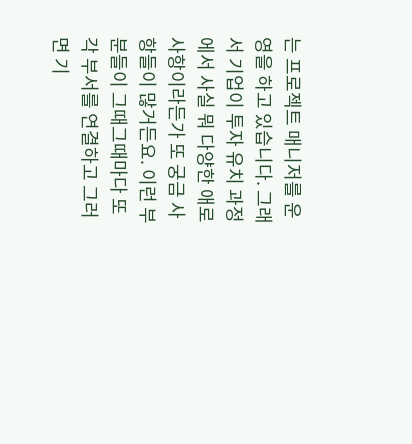는 프로젝트 매니저를 운영을 하고 있습니다. 그래서 기업이 투자 유치 과정에서 사실 뭐 다양한 애로 사항이라든가 또 궁금 사항들이 많거든요. 이런 부분들이 그때그때마다 또 각 부서를 연결하고 그러면 기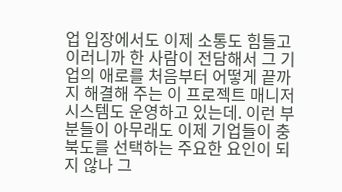업 입장에서도 이제 소통도 힘들고 이러니까 한 사람이 전담해서 그 기업의 애로를 처음부터 어떻게 끝까지 해결해 주는 이 프로젝트 매니저 시스템도 운영하고 있는데. 이런 부분들이 아무래도 이제 기업들이 충북도를 선택하는 주요한 요인이 되지 않나 그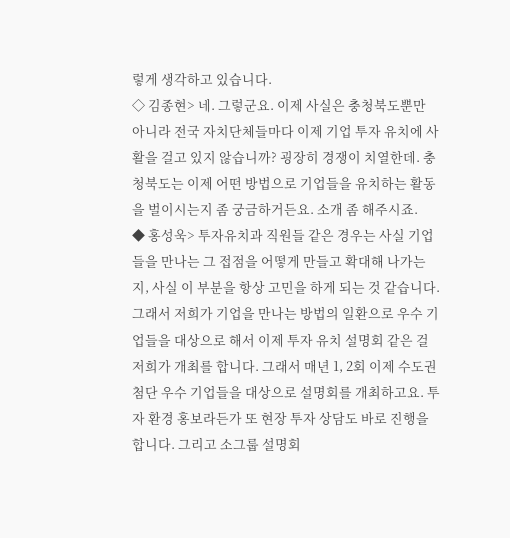렇게 생각하고 있습니다.
◇ 김종현> 네. 그렇군요. 이제 사실은 충청북도뿐만 아니라 전국 자치단체들마다 이제 기업 투자 유치에 사활을 걸고 있지 않습니까? 굉장히 경쟁이 치열한데. 충청북도는 이제 어떤 방법으로 기업들을 유치하는 활동을 벌이시는지 좀 궁금하거든요. 소개 좀 해주시죠.
◆ 홍성욱> 투자유치과 직원들 같은 경우는 사실 기업들을 만나는 그 접점을 어떻게 만들고 확대해 나가는지, 사실 이 부분을 항상 고민을 하게 되는 것 같습니다. 그래서 저희가 기업을 만나는 방법의 일환으로 우수 기업들을 대상으로 해서 이제 투자 유치 설명회 같은 걸 저희가 개최를 합니다. 그래서 매년 1, 2회 이제 수도권 첨단 우수 기업들을 대상으로 설명회를 개최하고요. 투자 환경 홍보라든가 또 현장 투자 상담도 바로 진행을 합니다. 그리고 소그룹 설명회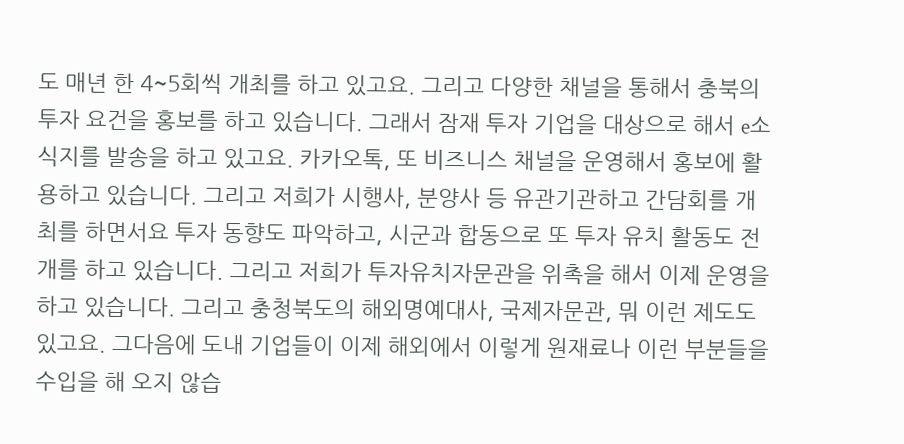도 매년 한 4~5회씩 개최를 하고 있고요. 그리고 다양한 채널을 통해서 충북의 투자 요건을 홍보를 하고 있습니다. 그래서 잠재 투자 기업을 대상으로 해서 e소식지를 발송을 하고 있고요. 카카오톡, 또 비즈니스 채널을 운영해서 홍보에 활용하고 있습니다. 그리고 저희가 시행사, 분양사 등 유관기관하고 간담회를 개최를 하면서요 투자 동향도 파악하고, 시군과 합동으로 또 투자 유치 활동도 전개를 하고 있습니다. 그리고 저희가 투자유치자문관을 위촉을 해서 이제 운영을 하고 있습니다. 그리고 충청북도의 해외명예대사, 국제자문관, 뭐 이런 제도도 있고요. 그다음에 도내 기업들이 이제 해외에서 이렇게 원재료나 이런 부분들을 수입을 해 오지 않습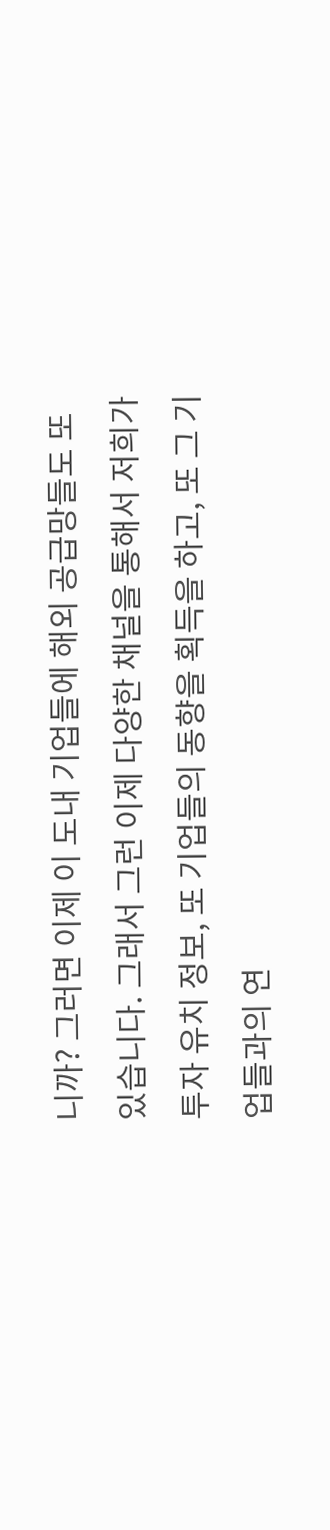니까? 그러면 이제 이 도내 기업들에 해외 공급망들도 또 있습니다. 그래서 그런 이제 다양한 채널을 통해서 저희가 투자 유치 정보, 또 기업들의 동향을 획득을 하고, 또 그 기업들과의 연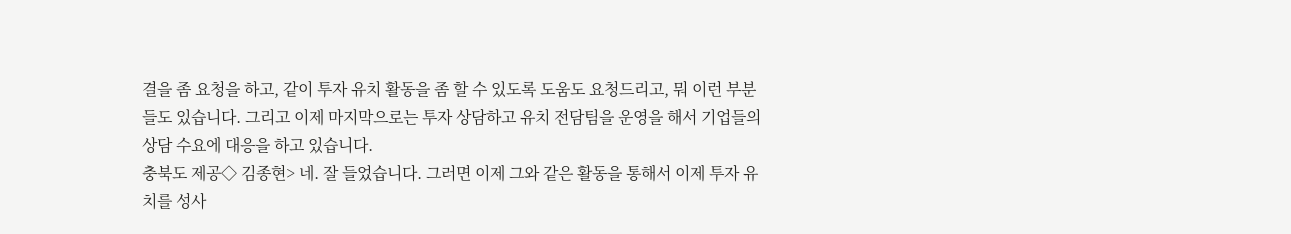결을 좀 요청을 하고, 같이 투자 유치 활동을 좀 할 수 있도록 도움도 요청드리고, 뭐 이런 부분들도 있습니다. 그리고 이제 마지막으로는 투자 상담하고 유치 전담팀을 운영을 해서 기업들의 상담 수요에 대응을 하고 있습니다.
충북도 제공◇ 김종현> 네. 잘 들었습니다. 그러면 이제 그와 같은 활동을 통해서 이제 투자 유치를 성사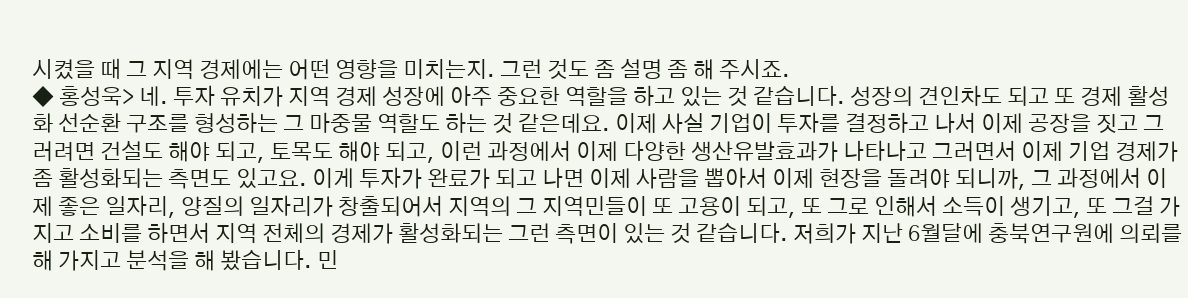시켰을 때 그 지역 경제에는 어떤 영향을 미치는지. 그런 것도 좀 설명 좀 해 주시죠.
◆ 홍성욱> 네. 투자 유치가 지역 경제 성장에 아주 중요한 역할을 하고 있는 것 같습니다. 성장의 견인차도 되고 또 경제 활성화 선순환 구조를 형성하는 그 마중물 역할도 하는 것 같은데요. 이제 사실 기업이 투자를 결정하고 나서 이제 공장을 짓고 그러려면 건설도 해야 되고, 토목도 해야 되고, 이런 과정에서 이제 다양한 생산유발효과가 나타나고 그러면서 이제 기업 경제가 좀 활성화되는 측면도 있고요. 이게 투자가 완료가 되고 나면 이제 사람을 뽑아서 이제 현장을 돌려야 되니까, 그 과정에서 이제 좋은 일자리, 양질의 일자리가 창출되어서 지역의 그 지역민들이 또 고용이 되고, 또 그로 인해서 소득이 생기고, 또 그걸 가지고 소비를 하면서 지역 전체의 경제가 활성화되는 그런 측면이 있는 것 같습니다. 저희가 지난 6월달에 충북연구원에 의뢰를 해 가지고 분석을 해 봤습니다. 민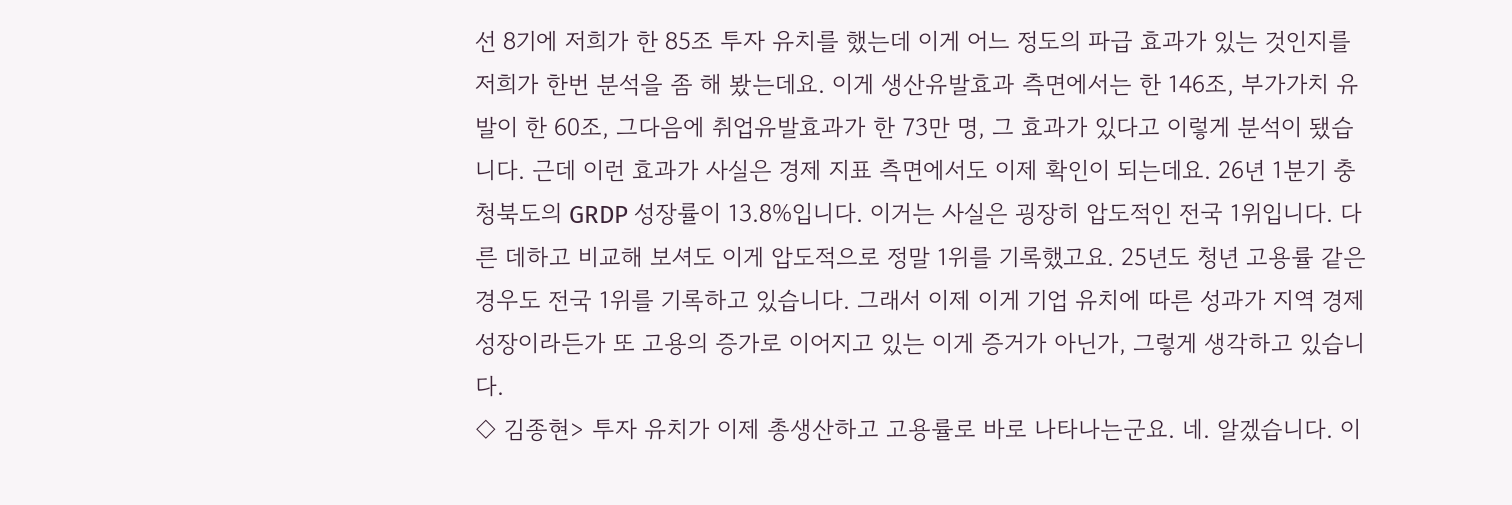선 8기에 저희가 한 85조 투자 유치를 했는데 이게 어느 정도의 파급 효과가 있는 것인지를 저희가 한번 분석을 좀 해 봤는데요. 이게 생산유발효과 측면에서는 한 146조, 부가가치 유발이 한 60조, 그다음에 취업유발효과가 한 73만 명, 그 효과가 있다고 이렇게 분석이 됐습니다. 근데 이런 효과가 사실은 경제 지표 측면에서도 이제 확인이 되는데요. 26년 1분기 충청북도의 GRDP 성장률이 13.8%입니다. 이거는 사실은 굉장히 압도적인 전국 1위입니다. 다른 데하고 비교해 보셔도 이게 압도적으로 정말 1위를 기록했고요. 25년도 청년 고용률 같은 경우도 전국 1위를 기록하고 있습니다. 그래서 이제 이게 기업 유치에 따른 성과가 지역 경제 성장이라든가 또 고용의 증가로 이어지고 있는 이게 증거가 아닌가, 그렇게 생각하고 있습니다.
◇ 김종현> 투자 유치가 이제 총생산하고 고용률로 바로 나타나는군요. 네. 알겠습니다. 이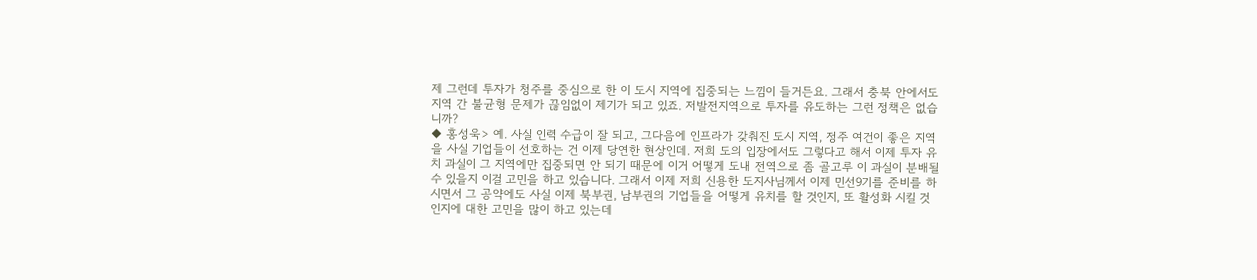제 그런데 투자가 청주를 중심으로 한 이 도시 지역에 집중되는 느낌이 들거든요. 그래서 충북 안에서도 지역 간 불균형 문제가 끊임없이 제기가 되고 있죠. 저발전지역으로 투자를 유도하는 그런 정책은 없습니까?
◆ 홍성욱> 예. 사실 인력 수급이 잘 되고, 그다음에 인프라가 갖춰진 도시 지역, 정주 여건이 좋은 지역을 사실 기업들이 선호하는 건 이제 당연한 현상인데. 저희 도의 입장에서도 그렇다고 해서 이제 투자 유치 과실이 그 지역에만 집중되면 안 되기 때문에 이거 어떻게 도내 전역으로 좀 골고루 이 과실이 분배될 수 있을지 이걸 고민을 하고 있습니다. 그래서 이제 저희 신용한 도지사님께서 이제 민선9기를 준비를 하시면서 그 공약에도 사실 이제 북부권, 남부권의 기업들을 어떻게 유치를 할 것인지, 또 활성화 시킬 것인지에 대한 고민을 많이 하고 있는데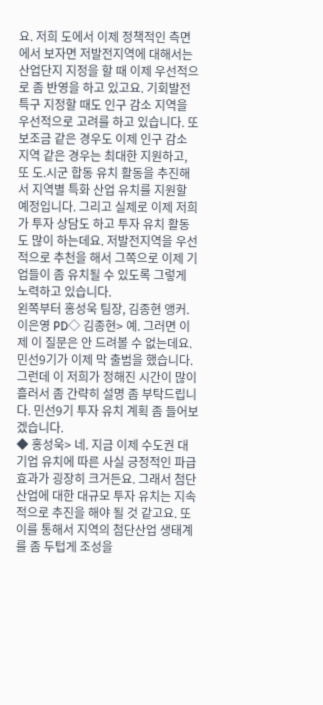요. 저희 도에서 이제 정책적인 측면에서 보자면 저발전지역에 대해서는 산업단지 지정을 할 때 이제 우선적으로 좀 반영을 하고 있고요. 기회발전특구 지정할 때도 인구 감소 지역을 우선적으로 고려를 하고 있습니다. 또 보조금 같은 경우도 이제 인구 감소 지역 같은 경우는 최대한 지원하고, 또 도.시군 합동 유치 활동을 추진해서 지역별 특화 산업 유치를 지원할 예정입니다. 그리고 실제로 이제 저희가 투자 상담도 하고 투자 유치 활동도 많이 하는데요. 저발전지역을 우선적으로 추천을 해서 그쪽으로 이제 기업들이 좀 유치될 수 있도록 그렇게 노력하고 있습니다.
왼쪽부터 홍성욱 팀장, 김종현 앵커. 이은영 PD◇ 김종현> 예. 그러면 이제 이 질문은 안 드려볼 수 없는데요. 민선9기가 이제 막 출범을 했습니다. 그런데 이 저희가 정해진 시간이 많이 흘러서 좀 간략히 설명 좀 부탁드립니다. 민선9기 투자 유치 계획 좀 들어보겠습니다.
◆ 홍성욱> 네. 지금 이제 수도권 대기업 유치에 따른 사실 긍정적인 파급 효과가 굉장히 크거든요. 그래서 첨단산업에 대한 대규모 투자 유치는 지속적으로 추진을 해야 될 것 같고요. 또 이를 통해서 지역의 첨단산업 생태계를 좀 두텁게 조성을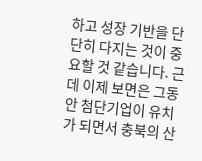하고 성장 기반을 단단히 다지는 것이 중요할 것 같습니다. 근데 이제 보면은 그동안 첨단기업이 유치가 되면서 충북의 산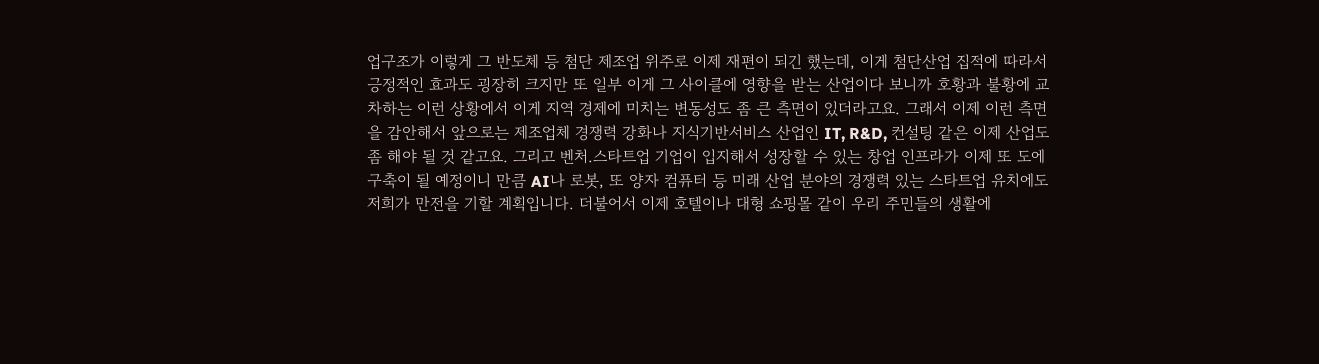업구조가 이렇게 그 반도체 등 첨단 제조업 위주로 이제 재편이 되긴 했는데, 이게 첨단산업 집적에 따라서 긍정적인 효과도 굉장히 크지만 또 일부 이게 그 사이클에 영향을 받는 산업이다 보니까 호황과 불황에 교차하는 이런 상황에서 이게 지역 경제에 미치는 변동성도 좀 큰 측면이 있더라고요. 그래서 이제 이런 측면을 감안해서 앞으로는 제조업체 경쟁력 강화나 지식기반서비스 산업인 IT, R&D, 컨설팅 같은 이제 산업도 좀 해야 될 것 같고요. 그리고 벤처.스타트업 기업이 입지해서 성장할 수 있는 창업 인프라가 이제 또 도에 구축이 될 예정이니 만큼 AI나 로봇, 또 양자 컴퓨터 등 미래 산업 분야의 경쟁력 있는 스타트업 유치에도 저희가 만전을 기할 계획입니다. 더불어서 이제 호텔이나 대형 쇼핑몰 같이 우리 주민들의 생활에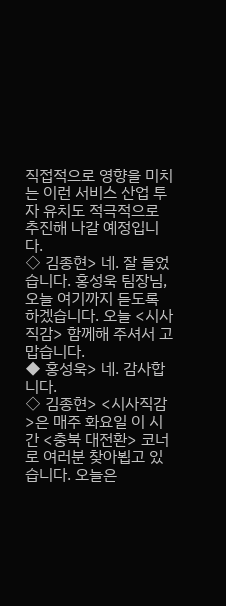직접적으로 영향을 미치는 이런 서비스 산업 투자 유치도 적극적으로 추진해 나갈 예정입니다.
◇ 김종현> 네. 잘 들었습니다. 홍성욱 팀장님, 오늘 여기까지 듣도록 하겠습니다. 오늘 <시사직감> 함께해 주셔서 고맙습니다.
◆ 홍성욱> 네. 감사합니다.
◇ 김종현> <시사직감>은 매주 화요일 이 시간 <충북 대전환> 코너로 여러분 찾아뵙고 있습니다. 오늘은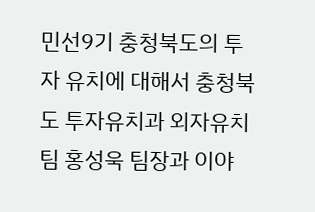민선9기 충청북도의 투자 유치에 대해서 충청북도 투자유치과 외자유치팀 홍성욱 팀장과 이야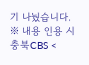기 나눴습니다.
※ 내용 인용 시 충북CBS <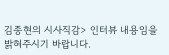김종현의 시사직감> 인터뷰 내용임을 밝혀주시기 바랍니다.